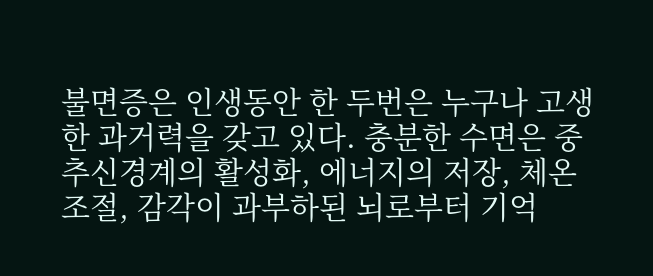불면증은 인생동안 한 두번은 누구나 고생한 과거력을 갖고 있다. 충분한 수면은 중추신경계의 활성화, 에너지의 저장, 체온조절, 감각이 과부하된 뇌로부터 기억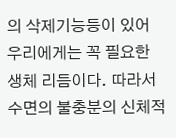의 삭제기능등이 있어 우리에게는 꼭 필요한 생체 리듬이다. 따라서 수면의 불충분의 신체적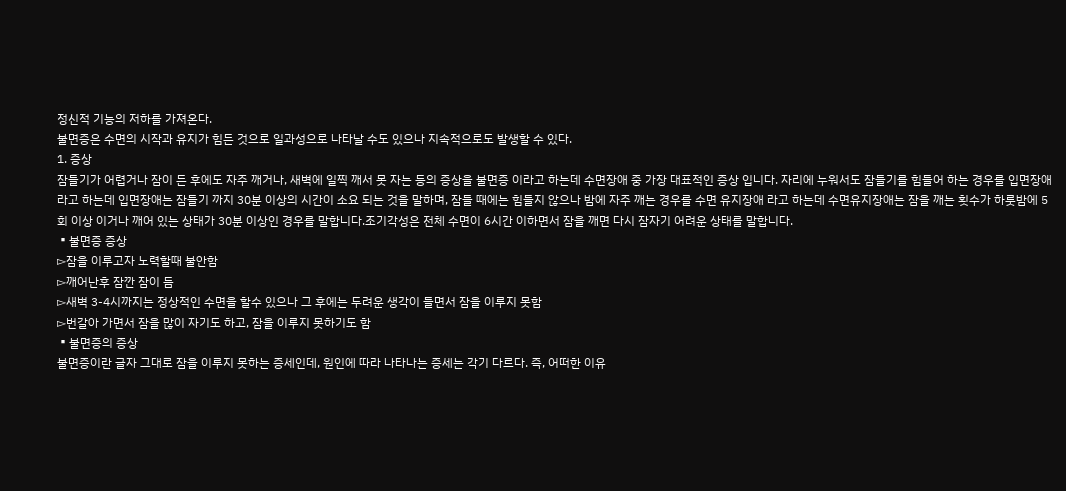정신적 기능의 저하를 가져온다.
불면증은 수면의 시작과 유지가 힘든 것으로 일과성으로 나타날 수도 있으나 지속적으로도 발생할 수 있다.
1. 증상
잠들기가 어렵거나 잠이 든 후에도 자주 깨거나, 새벽에 일찍 깨서 못 자는 등의 증상을 불면증 이라고 하는데 수면장애 중 가장 대표적인 증상 입니다. 자리에 누워서도 잠들기를 힘들어 하는 경우를 입면장애라고 하는데 입면장애는 잠들기 까지 30분 이상의 시간이 소요 되는 것을 말하며, 잠들 때에는 힘들지 않으나 밤에 자주 깨는 경우를 수면 유지장애 라고 하는데 수면유지장애는 잠을 깨는 횟수가 하룻밤에 5회 이상 이거나 깨어 있는 상태가 30분 이상인 경우를 말합니다.조기각성은 전체 수면이 6시간 이하면서 잠을 깨면 다시 잠자기 어려운 상태를 말합니다.
▪불면증 증상
▻잠을 이루고자 노력할때 불안함
▻깨어난후 잠깐 잠이 듬
▻새벽 3-4시까지는 정상적인 수면을 할수 있으나 그 후에는 두려운 생각이 들면서 잠을 이루지 못함
▻번갈아 가면서 잠을 많이 자기도 하고, 잠을 이루지 못하기도 함
▪불면증의 증상
불면증이란 글자 그대로 잠을 이루지 못하는 증세인데, 원인에 따라 나타나는 증세는 각기 다르다. 즉, 어떠한 이유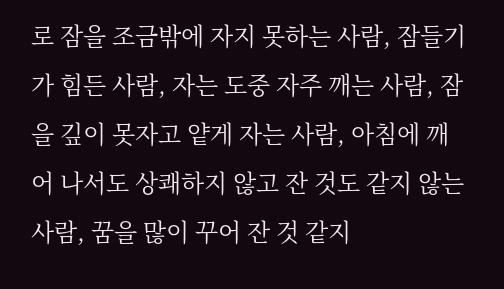로 잠을 조금밖에 자지 못하는 사람, 잠들기가 힘든 사람, 자는 도중 자주 깨는 사람, 잠을 깊이 못자고 얕게 자는 사람, 아침에 깨어 나서도 상쾌하지 않고 잔 것도 같지 않는 사람, 꿈을 많이 꾸어 잔 것 같지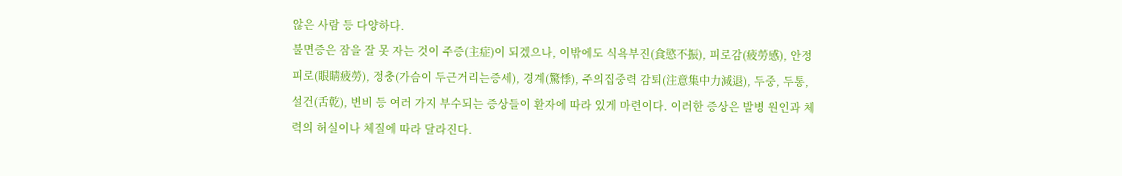않은 사람 등 다양하다.
불면증은 잠을 잘 못 자는 것이 주증(主症)이 되겠으나, 이밖에도 식욕부진(食慾不振), 피로감(疲勞感), 안정피로(眼睛疲勞), 정충(가슴이 두근거리는증세), 경계(驚悸), 주의집중력 감퇴(注意集中力減退), 두중, 두통, 설건(舌乾), 변비 등 여러 가지 부수되는 증상들이 환자에 따라 있게 마련이다. 이러한 증상은 발병 원인과 체력의 허실이나 체질에 따라 달라진다.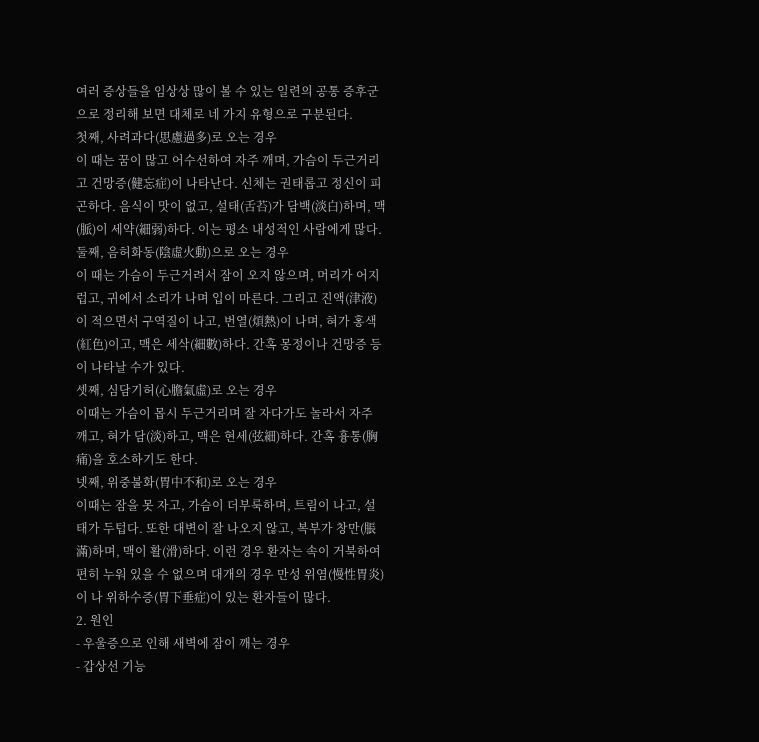여러 증상들을 임상상 많이 볼 수 있는 일련의 공통 증후군으로 정리해 보면 대체로 네 가지 유형으로 구분된다.
첫째, 사려과다(思慮過多)로 오는 경우
이 때는 꿈이 많고 어수선하여 자주 깨며, 가슴이 두근거리고 건망증(健忘症)이 나타난다. 신체는 권태롭고 정신이 피곤하다. 음식이 맛이 없고, 설태(舌苔)가 담백(淡白)하며, 맥(脈)이 세약(細弱)하다. 이는 평소 내성적인 사람에게 많다.
둘째, 음허화동(陰虛火動)으로 오는 경우
이 때는 가슴이 두근거려서 잠이 오지 않으며, 머리가 어지럽고, 귀에서 소리가 나며 입이 마른다. 그리고 진액(津液)이 적으면서 구역질이 나고, 번열(煩熱)이 나며, 혀가 홍색(紅色)이고, 맥은 세삭(細數)하다. 간혹 몽정이나 건망증 등이 나타날 수가 있다.
셋째, 심담기허(心膽氣虛)로 오는 경우
이때는 가슴이 몹시 두근거리며 잘 자다가도 놀라서 자주 깨고, 혀가 담(淡)하고, 맥은 현세(弦細)하다. 간혹 흉통(胸痛)을 호소하기도 한다.
넷째, 위중불화(胃中不和)로 오는 경우
이때는 잠을 못 자고, 가슴이 더부룩하며, 트림이 나고, 설태가 두텁다. 또한 대변이 잘 나오지 않고, 복부가 창만(脹滿)하며, 맥이 활(滑)하다. 이런 경우 환자는 속이 거북하여 편히 누워 있을 수 없으며 대개의 경우 만성 위염(慢性胃炎)이 나 위하수증(胃下垂症)이 있는 환자들이 많다.
2. 원인
- 우울증으로 인해 새벽에 잠이 깨는 경우
- 갑상선 기능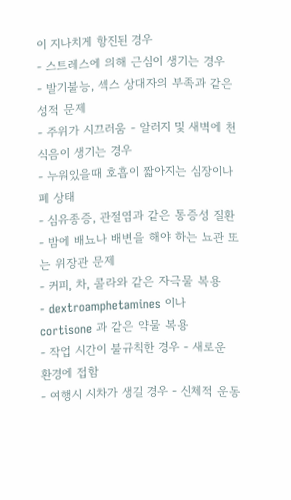이 지나치게 항진된 경우
- 스트레스에 의해 근심이 생기는 경우
- 발기불능, 섹스 상대자의 부족과 같은 성적 문제
- 주위가 시끄러움 - 알러지 및 새벽에 천식음이 생기는 경우
- 누워있을때 호흡이 짧아지는 심장이나 폐 상태
- 심유종증, 관절염과 같은 통증성 질환
- 밤에 배뇨나 배변을 해야 하는 뇨관 또는 위장관 문제
- 커피, 차, 콜라와 같은 자극물 복용
- dextroamphetamines 이나 cortisone 과 같은 약물 복용
- 작업 시간이 불규칙한 경우 - 새로운 환경에 접함
- 여행시 시차가 생길 경우 - 신체적 운동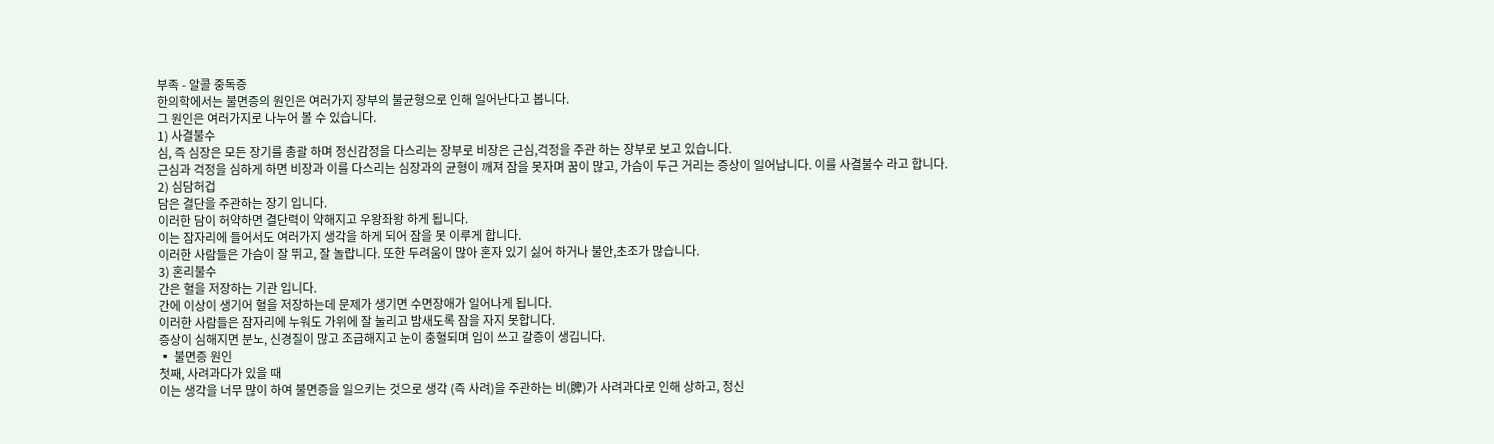부족 - 알콜 중독증
한의학에서는 불면증의 원인은 여러가지 장부의 불균형으로 인해 일어난다고 봅니다.
그 원인은 여러가지로 나누어 볼 수 있습니다.
1) 사결불수
심, 즉 심장은 모든 장기를 총괄 하며 정신감정을 다스리는 장부로 비장은 근심,걱정을 주관 하는 장부로 보고 있습니다.
근심과 걱정을 심하게 하면 비장과 이를 다스리는 심장과의 균형이 깨져 잠을 못자며 꿈이 많고, 가슴이 두근 거리는 증상이 일어납니다. 이를 사결불수 라고 합니다.
2) 심담허겁
담은 결단을 주관하는 장기 입니다.
이러한 담이 허약하면 결단력이 약해지고 우왕좌왕 하게 됩니다.
이는 잠자리에 들어서도 여러가지 생각을 하게 되어 잠을 못 이루게 합니다.
이러한 사람들은 가슴이 잘 뛰고, 잘 놀랍니다. 또한 두려움이 많아 혼자 있기 싫어 하거나 불안,초조가 많습니다.
3) 혼리불수
간은 혈을 저장하는 기관 입니다.
간에 이상이 생기어 혈을 저장하는데 문제가 생기면 수면장애가 일어나게 됩니다.
이러한 사람들은 잠자리에 누워도 가위에 잘 눌리고 밤새도록 잠을 자지 못합니다.
증상이 심해지면 분노, 신경질이 많고 조급해지고 눈이 충혈되며 입이 쓰고 갈증이 생깁니다.
▪ 불면증 원인
첫째, 사려과다가 있을 때
이는 생각을 너무 많이 하여 불면증을 일으키는 것으로 생각 (즉 사려)을 주관하는 비(脾)가 사려과다로 인해 상하고, 정신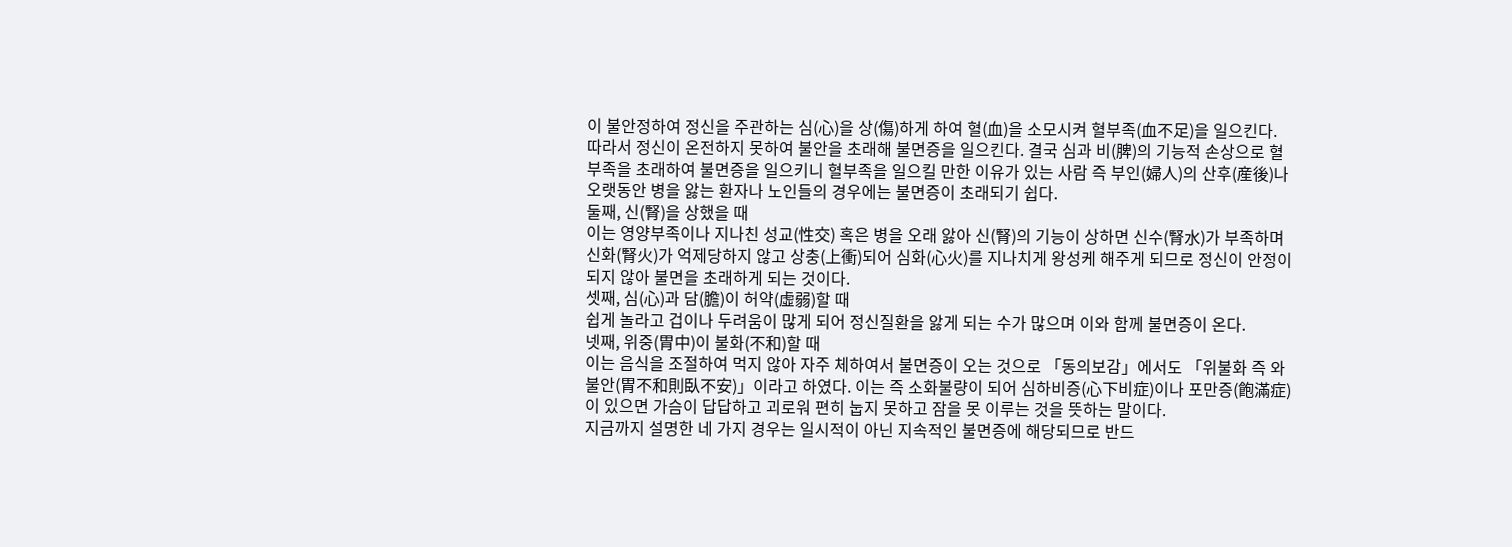이 불안정하여 정신을 주관하는 심(心)을 상(傷)하게 하여 혈(血)을 소모시켜 혈부족(血不足)을 일으킨다. 따라서 정신이 온전하지 못하여 불안을 초래해 불면증을 일으킨다. 결국 심과 비(脾)의 기능적 손상으로 혈부족을 초래하여 불면증을 일으키니 혈부족을 일으킬 만한 이유가 있는 사람 즉 부인(婦人)의 산후(産後)나 오랫동안 병을 앓는 환자나 노인들의 경우에는 불면증이 초래되기 쉽다.
둘째, 신(腎)을 상했을 때
이는 영양부족이나 지나친 성교(性交) 혹은 병을 오래 앓아 신(腎)의 기능이 상하면 신수(腎水)가 부족하며 신화(腎火)가 억제당하지 않고 상충(上衝)되어 심화(心火)를 지나치게 왕성케 해주게 되므로 정신이 안정이 되지 않아 불면을 초래하게 되는 것이다.
셋째, 심(心)과 담(膽)이 허약(虛弱)할 때
쉽게 놀라고 겁이나 두려움이 많게 되어 정신질환을 앓게 되는 수가 많으며 이와 함께 불면증이 온다.
넷째, 위중(胃中)이 불화(不和)할 때
이는 음식을 조절하여 먹지 않아 자주 체하여서 불면증이 오는 것으로 「동의보감」에서도 「위불화 즉 와불안(胃不和則臥不安)」이라고 하였다. 이는 즉 소화불량이 되어 심하비증(心下비症)이나 포만증(飽滿症)이 있으면 가슴이 답답하고 괴로워 편히 눕지 못하고 잠을 못 이루는 것을 뜻하는 말이다.
지금까지 설명한 네 가지 경우는 일시적이 아닌 지속적인 불면증에 해당되므로 반드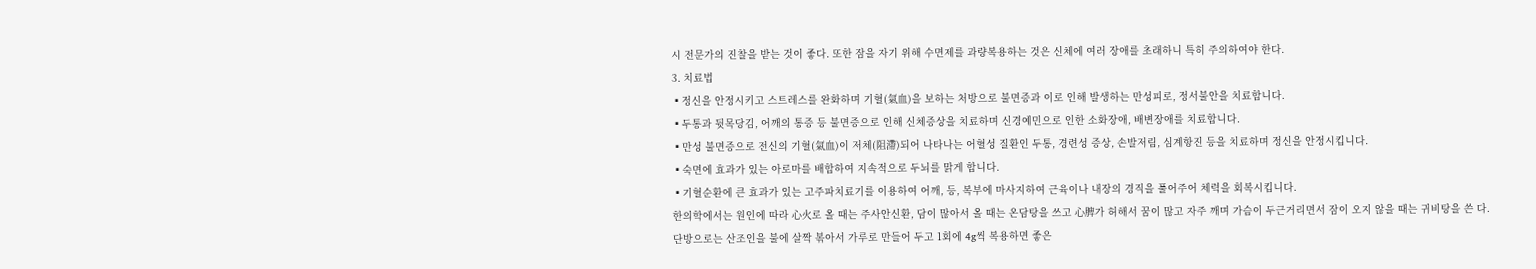시 전문가의 진찰을 받는 것이 좋다. 또한 잠을 자기 위해 수면제를 과량복용하는 것은 신체에 여러 장애를 초래하니 특히 주의하여야 한다.
3. 치료법
▪정신을 안정시키고 스트레스를 완화하며 기혈(氣血)을 보하는 처방으로 불면증과 이로 인해 발생하는 만성피로, 정서불안을 치료합니다.
▪두통과 뒷목당김, 어깨의 통증 등 불면증으로 인해 신체증상을 치료하며 신경예민으로 인한 소화장애, 배변장애를 치료합니다.
▪만성 불면증으로 전신의 기혈(氣血)이 저체(阻滯)되어 나타나는 어혈성 질환인 두통, 경련성 증상, 손발저림, 심계항진 등을 치료하며 정신을 안정시킵니다.
▪숙면에 효과가 있는 아로마를 배합하여 지속적으로 두뇌를 맑게 합니다.
▪기혈순환에 큰 효과가 있는 고주파치료기를 이용하여 어깨, 등, 복부에 마사지하여 근육이나 내장의 경직을 풀어주어 체력을 회복시킵니다.
한의학에서는 원인에 따라 心火로 올 때는 주사안신환, 담이 많아서 올 때는 온담탕을 쓰고 心脾가 허해서 꿈이 많고 자주 깨며 가슴이 두근거리면서 잠이 오지 않을 때는 귀비탕을 쓴 다.
단방으로는 산조인을 불에 살짝 볶아서 가루로 만들어 두고 1회에 4g씩 복용하면 좋은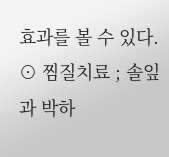효과를 볼 수 있다.
⊙ 찜질치료 ; 솔잎과 박하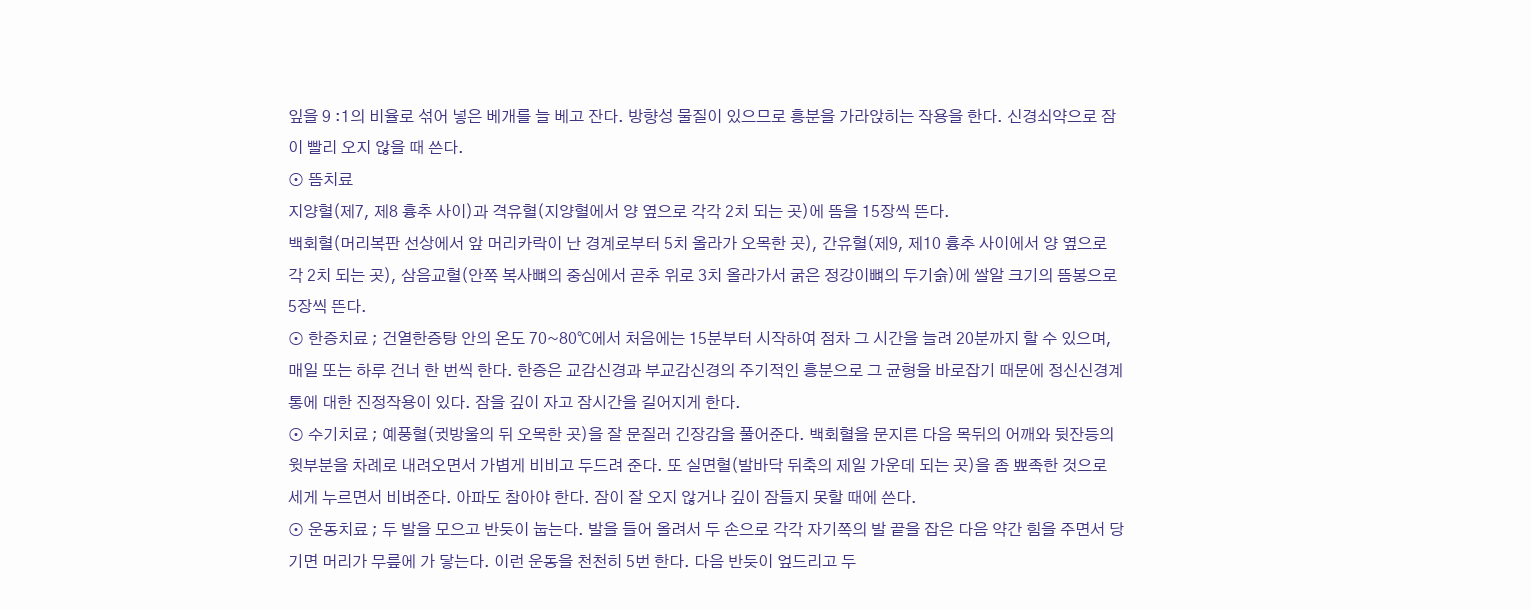잎을 9 :1의 비율로 섞어 넣은 베개를 늘 베고 잔다. 방향성 물질이 있으므로 흥분을 가라앉히는 작용을 한다. 신경쇠약으로 잠이 빨리 오지 않을 때 쓴다.
⊙ 뜸치료
지양혈(제7, 제8 흉추 사이)과 격유혈(지양혈에서 양 옆으로 각각 2치 되는 곳)에 뜸을 15장씩 뜬다.
백회혈(머리복판 선상에서 앞 머리카락이 난 경계로부터 5치 올라가 오목한 곳), 간유혈(제9, 제10 흉추 사이에서 양 옆으로 각 2치 되는 곳), 삼음교혈(안쪽 복사뼈의 중심에서 곧추 위로 3치 올라가서 굵은 정강이뼈의 두기슭)에 쌀알 크기의 뜸봉으로 5장씩 뜬다.
⊙ 한증치료 ; 건열한증탕 안의 온도 70~80℃에서 처음에는 15분부터 시작하여 점차 그 시간을 늘려 20분까지 할 수 있으며, 매일 또는 하루 건너 한 번씩 한다. 한증은 교감신경과 부교감신경의 주기적인 흥분으로 그 균형을 바로잡기 때문에 정신신경계통에 대한 진정작용이 있다. 잠을 깊이 자고 잠시간을 길어지게 한다.
⊙ 수기치료 ; 예풍혈(귓방울의 뒤 오목한 곳)을 잘 문질러 긴장감을 풀어준다. 백회혈을 문지른 다음 목뒤의 어깨와 뒷잔등의 윗부분을 차례로 내려오면서 가볍게 비비고 두드려 준다. 또 실면혈(발바닥 뒤축의 제일 가운데 되는 곳)을 좀 뾰족한 것으로 세게 누르면서 비벼준다. 아파도 참아야 한다. 잠이 잘 오지 않거나 깊이 잠들지 못할 때에 쓴다.
⊙ 운동치료 ; 두 발을 모으고 반듯이 눕는다. 발을 들어 올려서 두 손으로 각각 자기쪽의 발 끝을 잡은 다음 약간 힘을 주면서 당기면 머리가 무릎에 가 닿는다. 이런 운동을 천천히 5번 한다. 다음 반듯이 엎드리고 두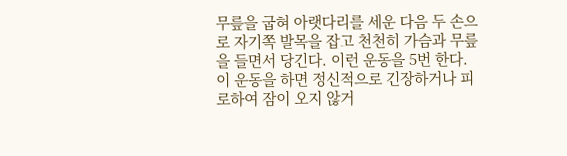무릎을 굽혀 아랫다리를 세운 다음 두 손으로 자기쪽 발목을 잡고 천천히 가슴과 무릎을 들면서 당긴다. 이런 운동을 5번 한다.
이 운동을 하면 정신적으로 긴장하거나 피로하여 잠이 오지 않거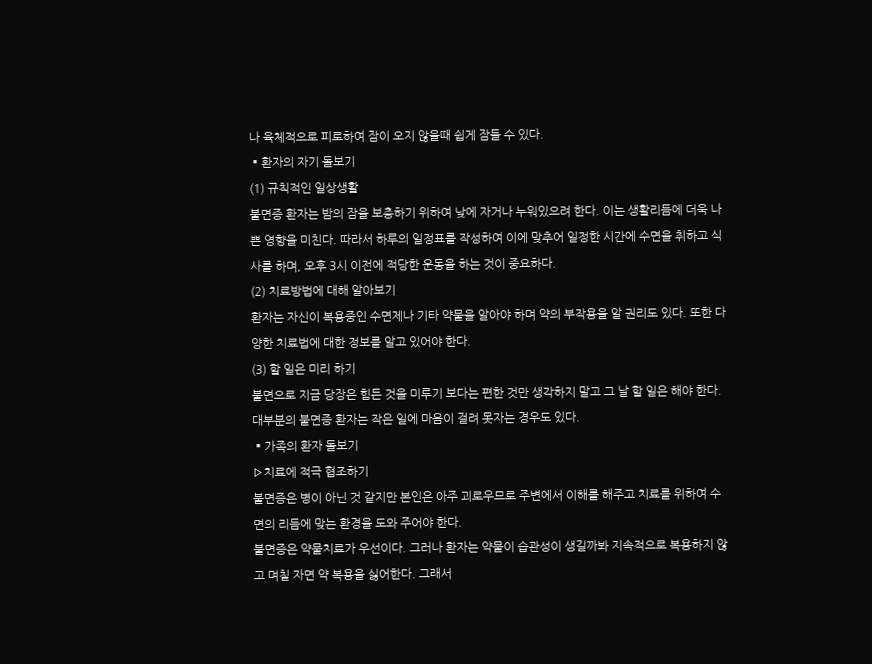나 육체적으로 피로하여 잠이 오지 않을때 쉽게 잠들 수 있다.
▪환자의 자기 돌보기
(1) 규칙적인 일상생활
불면증 환자는 밤의 잠을 보충하기 위하여 낮에 자거나 누워있으려 한다. 이는 생활리듬에 더욱 나쁜 영향을 미친다. 따라서 하루의 일정표를 작성하여 이에 맞추어 일정한 시간에 수면을 취하고 식사를 하며, 오후 3시 이전에 적당한 운동을 하는 것이 중요하다.
(2) 치료방법에 대해 알아보기
환자는 자신이 복용중인 수면제나 기타 약물을 알아야 하며 약의 부작용을 알 권리도 있다. 또한 다양한 치료법에 대한 정보를 알고 있어야 한다.
(3) 할 일은 미리 하기
불면으로 지금 당장은 힘든 것을 미루기 보다는 편한 것만 생각하지 말고 그 날 할 일은 해야 한다. 대부분의 불면증 환자는 작은 일에 마음이 걸려 못자는 경우도 있다.
▪가족의 환자 돌보기
▹치료에 적극 협조하기
불면증은 병이 아닌 것 같지만 본인은 아주 괴로우므로 주변에서 이해를 해주고 치료를 위하여 수면의 리듬에 맞는 환경을 도와 주어야 한다.
불면증은 약물치료가 우선이다. 그러나 환자는 약물이 습관성이 생길까봐 지속적으로 복용하지 않고 며칠 자면 약 복용을 싫어한다. 그래서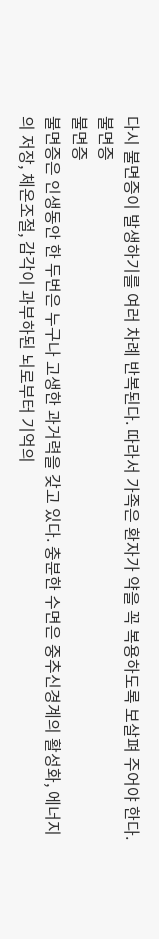다시 불면증이 발생하기를 여러 차례 반복된다. 따라서 가족은 환자가 약을 꼭 복용하도록 보살펴 주어야 한다.
불면증
불면증
불면증은 인생동안 한 두번은 누구나 고생한 과거력을 갖고 있다. 충분한 수면은 중추신경계의 활성화, 에너지의 저장, 체온조절, 감각이 과부하된 뇌로부터 기억의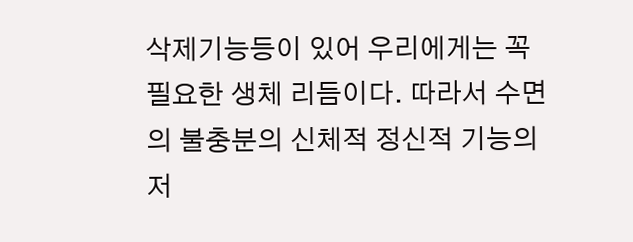삭제기능등이 있어 우리에게는 꼭 필요한 생체 리듬이다. 따라서 수면의 불충분의 신체적 정신적 기능의 저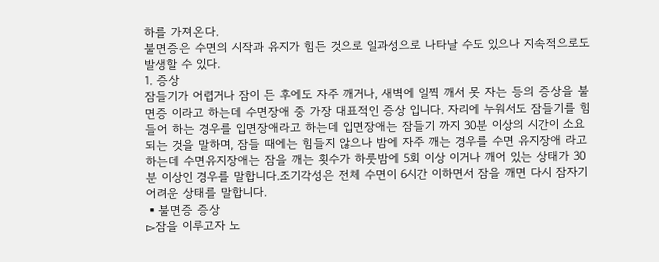하를 가져온다.
불면증은 수면의 시작과 유지가 힘든 것으로 일과성으로 나타날 수도 있으나 지속적으로도 발생할 수 있다.
1. 증상
잠들기가 어렵거나 잠이 든 후에도 자주 깨거나, 새벽에 일찍 깨서 못 자는 등의 증상을 불면증 이라고 하는데 수면장애 중 가장 대표적인 증상 입니다. 자리에 누워서도 잠들기를 힘들어 하는 경우를 입면장애라고 하는데 입면장애는 잠들기 까지 30분 이상의 시간이 소요 되는 것을 말하며, 잠들 때에는 힘들지 않으나 밤에 자주 깨는 경우를 수면 유지장애 라고 하는데 수면유지장애는 잠을 깨는 횟수가 하룻밤에 5회 이상 이거나 깨어 있는 상태가 30분 이상인 경우를 말합니다.조기각성은 전체 수면이 6시간 이하면서 잠을 깨면 다시 잠자기 어려운 상태를 말합니다.
▪불면증 증상
▻잠을 이루고자 노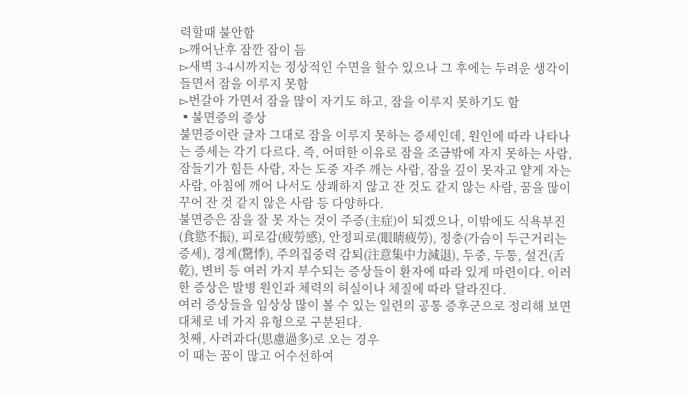력할때 불안함
▻깨어난후 잠깐 잠이 듬
▻새벽 3-4시까지는 정상적인 수면을 할수 있으나 그 후에는 두려운 생각이 들면서 잠을 이루지 못함
▻번갈아 가면서 잠을 많이 자기도 하고, 잠을 이루지 못하기도 함
▪불면증의 증상
불면증이란 글자 그대로 잠을 이루지 못하는 증세인데, 원인에 따라 나타나는 증세는 각기 다르다. 즉, 어떠한 이유로 잠을 조금밖에 자지 못하는 사람, 잠들기가 힘든 사람, 자는 도중 자주 깨는 사람, 잠을 깊이 못자고 얕게 자는 사람, 아침에 깨어 나서도 상쾌하지 않고 잔 것도 같지 않는 사람, 꿈을 많이 꾸어 잔 것 같지 않은 사람 등 다양하다.
불면증은 잠을 잘 못 자는 것이 주증(主症)이 되겠으나, 이밖에도 식욕부진(食慾不振), 피로감(疲勞感), 안정피로(眼睛疲勞), 정충(가슴이 두근거리는증세), 경계(驚悸), 주의집중력 감퇴(注意集中力減退), 두중, 두통, 설건(舌乾), 변비 등 여러 가지 부수되는 증상들이 환자에 따라 있게 마련이다. 이러한 증상은 발병 원인과 체력의 허실이나 체질에 따라 달라진다.
여러 증상들을 임상상 많이 볼 수 있는 일련의 공통 증후군으로 정리해 보면 대체로 네 가지 유형으로 구분된다.
첫째, 사려과다(思慮過多)로 오는 경우
이 때는 꿈이 많고 어수선하여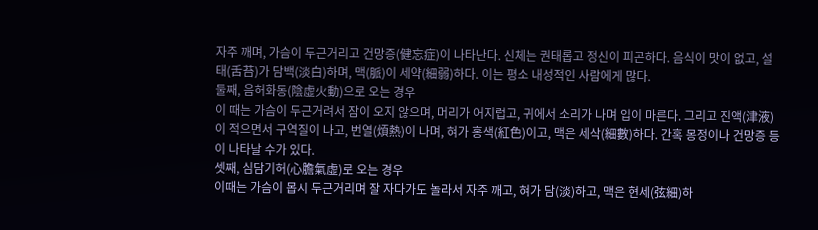자주 깨며, 가슴이 두근거리고 건망증(健忘症)이 나타난다. 신체는 권태롭고 정신이 피곤하다. 음식이 맛이 없고, 설태(舌苔)가 담백(淡白)하며, 맥(脈)이 세약(細弱)하다. 이는 평소 내성적인 사람에게 많다.
둘째, 음허화동(陰虛火動)으로 오는 경우
이 때는 가슴이 두근거려서 잠이 오지 않으며, 머리가 어지럽고, 귀에서 소리가 나며 입이 마른다. 그리고 진액(津液)이 적으면서 구역질이 나고, 번열(煩熱)이 나며, 혀가 홍색(紅色)이고, 맥은 세삭(細數)하다. 간혹 몽정이나 건망증 등이 나타날 수가 있다.
셋째, 심담기허(心膽氣虛)로 오는 경우
이때는 가슴이 몹시 두근거리며 잘 자다가도 놀라서 자주 깨고, 혀가 담(淡)하고, 맥은 현세(弦細)하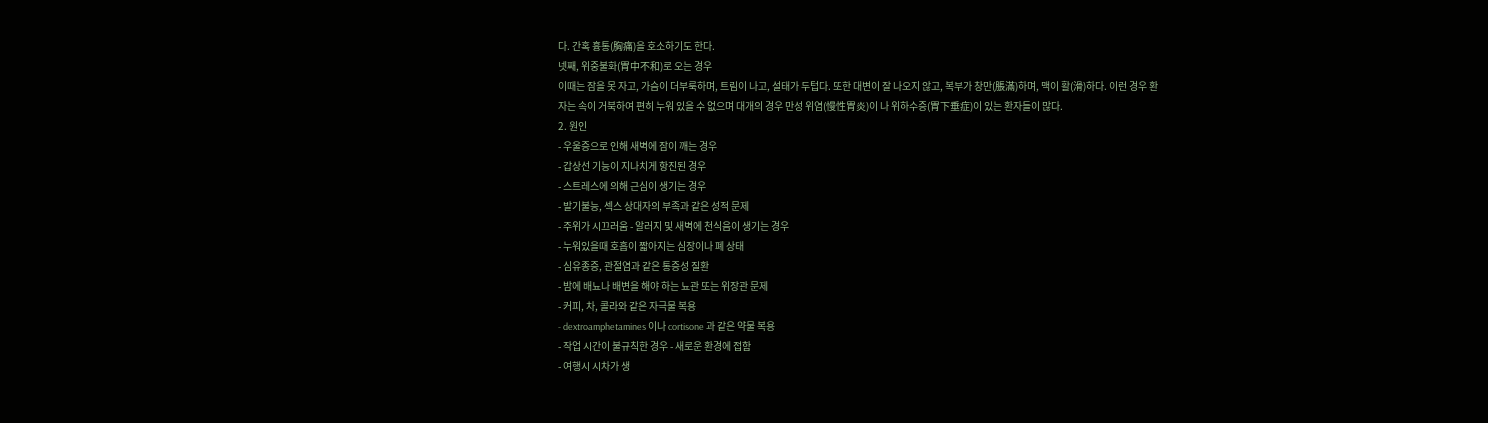다. 간혹 흉통(胸痛)을 호소하기도 한다.
넷째, 위중불화(胃中不和)로 오는 경우
이때는 잠을 못 자고, 가슴이 더부룩하며, 트림이 나고, 설태가 두텁다. 또한 대변이 잘 나오지 않고, 복부가 창만(脹滿)하며, 맥이 활(滑)하다. 이런 경우 환자는 속이 거북하여 편히 누워 있을 수 없으며 대개의 경우 만성 위염(慢性胃炎)이 나 위하수증(胃下垂症)이 있는 환자들이 많다.
2. 원인
- 우울증으로 인해 새벽에 잠이 깨는 경우
- 갑상선 기능이 지나치게 항진된 경우
- 스트레스에 의해 근심이 생기는 경우
- 발기불능, 섹스 상대자의 부족과 같은 성적 문제
- 주위가 시끄러움 - 알러지 및 새벽에 천식음이 생기는 경우
- 누워있을때 호흡이 짧아지는 심장이나 폐 상태
- 심유종증, 관절염과 같은 통증성 질환
- 밤에 배뇨나 배변을 해야 하는 뇨관 또는 위장관 문제
- 커피, 차, 콜라와 같은 자극물 복용
- dextroamphetamines 이나 cortisone 과 같은 약물 복용
- 작업 시간이 불규칙한 경우 - 새로운 환경에 접함
- 여행시 시차가 생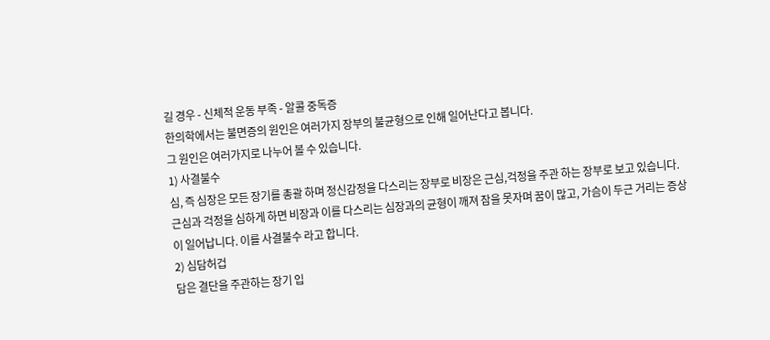길 경우 - 신체적 운동 부족 - 알콜 중독증
한의학에서는 불면증의 원인은 여러가지 장부의 불균형으로 인해 일어난다고 봅니다.
그 원인은 여러가지로 나누어 볼 수 있습니다.
1) 사결불수
심, 즉 심장은 모든 장기를 총괄 하며 정신감정을 다스리는 장부로 비장은 근심,걱정을 주관 하는 장부로 보고 있습니다.
근심과 걱정을 심하게 하면 비장과 이를 다스리는 심장과의 균형이 깨져 잠을 못자며 꿈이 많고, 가슴이 두근 거리는 증상이 일어납니다. 이를 사결불수 라고 합니다.
2) 심담허겁
담은 결단을 주관하는 장기 입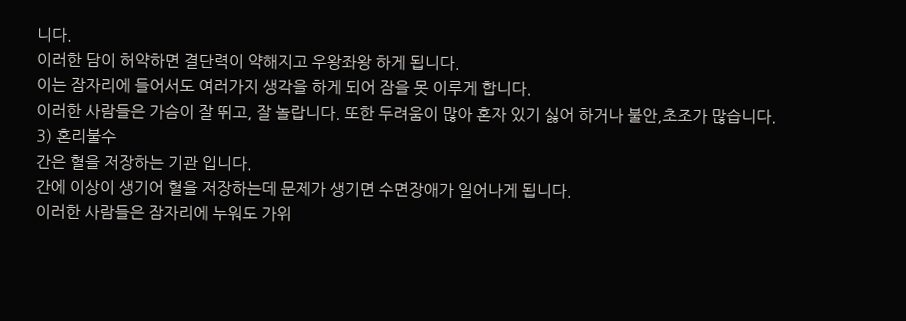니다.
이러한 담이 허약하면 결단력이 약해지고 우왕좌왕 하게 됩니다.
이는 잠자리에 들어서도 여러가지 생각을 하게 되어 잠을 못 이루게 합니다.
이러한 사람들은 가슴이 잘 뛰고, 잘 놀랍니다. 또한 두려움이 많아 혼자 있기 싫어 하거나 불안,초조가 많습니다.
3) 혼리불수
간은 혈을 저장하는 기관 입니다.
간에 이상이 생기어 혈을 저장하는데 문제가 생기면 수면장애가 일어나게 됩니다.
이러한 사람들은 잠자리에 누워도 가위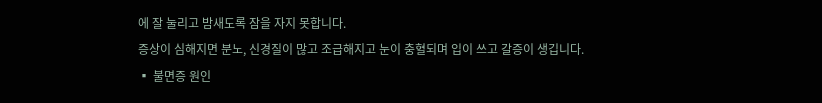에 잘 눌리고 밤새도록 잠을 자지 못합니다.
증상이 심해지면 분노, 신경질이 많고 조급해지고 눈이 충혈되며 입이 쓰고 갈증이 생깁니다.
▪ 불면증 원인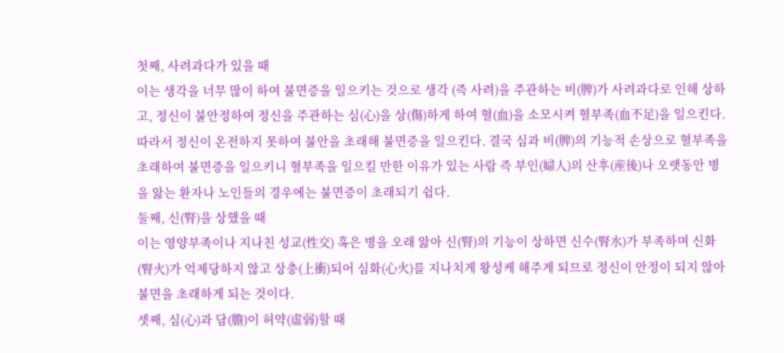첫째, 사려과다가 있을 때
이는 생각을 너무 많이 하여 불면증을 일으키는 것으로 생각 (즉 사려)을 주관하는 비(脾)가 사려과다로 인해 상하고, 정신이 불안정하여 정신을 주관하는 심(心)을 상(傷)하게 하여 혈(血)을 소모시켜 혈부족(血不足)을 일으킨다. 따라서 정신이 온전하지 못하여 불안을 초래해 불면증을 일으킨다. 결국 심과 비(脾)의 기능적 손상으로 혈부족을 초래하여 불면증을 일으키니 혈부족을 일으킬 만한 이유가 있는 사람 즉 부인(婦人)의 산후(産後)나 오랫동안 병을 앓는 환자나 노인들의 경우에는 불면증이 초래되기 쉽다.
둘째, 신(腎)을 상했을 때
이는 영양부족이나 지나친 성교(性交) 혹은 병을 오래 앓아 신(腎)의 기능이 상하면 신수(腎水)가 부족하며 신화(腎火)가 억제당하지 않고 상충(上衝)되어 심화(心火)를 지나치게 왕성케 해주게 되므로 정신이 안정이 되지 않아 불면을 초래하게 되는 것이다.
셋째, 심(心)과 담(膽)이 허약(虛弱)할 때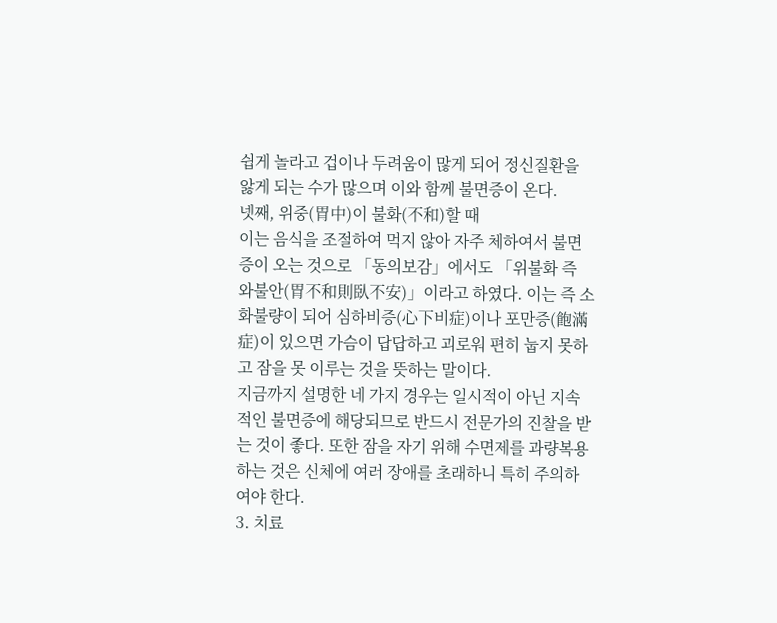쉽게 놀라고 겁이나 두려움이 많게 되어 정신질환을 앓게 되는 수가 많으며 이와 함께 불면증이 온다.
넷째, 위중(胃中)이 불화(不和)할 때
이는 음식을 조절하여 먹지 않아 자주 체하여서 불면증이 오는 것으로 「동의보감」에서도 「위불화 즉 와불안(胃不和則臥不安)」이라고 하였다. 이는 즉 소화불량이 되어 심하비증(心下비症)이나 포만증(飽滿症)이 있으면 가슴이 답답하고 괴로워 편히 눕지 못하고 잠을 못 이루는 것을 뜻하는 말이다.
지금까지 설명한 네 가지 경우는 일시적이 아닌 지속적인 불면증에 해당되므로 반드시 전문가의 진찰을 받는 것이 좋다. 또한 잠을 자기 위해 수면제를 과량복용하는 것은 신체에 여러 장애를 초래하니 특히 주의하여야 한다.
3. 치료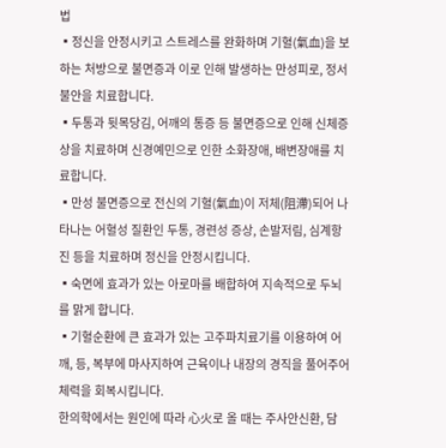법
▪정신을 안정시키고 스트레스를 완화하며 기혈(氣血)을 보하는 처방으로 불면증과 이로 인해 발생하는 만성피로, 정서불안을 치료합니다.
▪두통과 뒷목당김, 어깨의 통증 등 불면증으로 인해 신체증상을 치료하며 신경예민으로 인한 소화장애, 배변장애를 치료합니다.
▪만성 불면증으로 전신의 기혈(氣血)이 저체(阻滯)되어 나타나는 어혈성 질환인 두통, 경련성 증상, 손발저림, 심계항진 등을 치료하며 정신을 안정시킵니다.
▪숙면에 효과가 있는 아로마를 배합하여 지속적으로 두뇌를 맑게 합니다.
▪기혈순환에 큰 효과가 있는 고주파치료기를 이용하여 어깨, 등, 복부에 마사지하여 근육이나 내장의 경직을 풀어주어 체력을 회복시킵니다.
한의학에서는 원인에 따라 心火로 올 때는 주사안신환, 담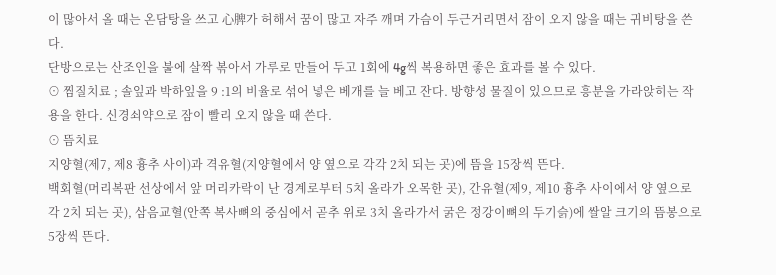이 많아서 올 때는 온담탕을 쓰고 心脾가 허해서 꿈이 많고 자주 깨며 가슴이 두근거리면서 잠이 오지 않을 때는 귀비탕을 쓴 다.
단방으로는 산조인을 불에 살짝 볶아서 가루로 만들어 두고 1회에 4g씩 복용하면 좋은 효과를 볼 수 있다.
⊙ 찜질치료 ; 솔잎과 박하잎을 9 :1의 비율로 섞어 넣은 베개를 늘 베고 잔다. 방향성 물질이 있으므로 흥분을 가라앉히는 작용을 한다. 신경쇠약으로 잠이 빨리 오지 않을 때 쓴다.
⊙ 뜸치료
지양혈(제7, 제8 흉추 사이)과 격유혈(지양혈에서 양 옆으로 각각 2치 되는 곳)에 뜸을 15장씩 뜬다.
백회혈(머리복판 선상에서 앞 머리카락이 난 경계로부터 5치 올라가 오목한 곳), 간유혈(제9, 제10 흉추 사이에서 양 옆으로 각 2치 되는 곳), 삼음교혈(안쪽 복사뼈의 중심에서 곧추 위로 3치 올라가서 굵은 정강이뼈의 두기슭)에 쌀알 크기의 뜸봉으로 5장씩 뜬다.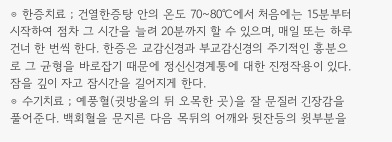⊙ 한증치료 ; 건열한증탕 안의 온도 70~80℃에서 처음에는 15분부터 시작하여 점차 그 시간을 늘려 20분까지 할 수 있으며, 매일 또는 하루 건너 한 번씩 한다. 한증은 교감신경과 부교감신경의 주기적인 흥분으로 그 균형을 바로잡기 때문에 정신신경계통에 대한 진정작용이 있다. 잠을 깊이 자고 잠시간을 길어지게 한다.
⊙ 수기치료 ; 예풍혈(귓방울의 뒤 오목한 곳)을 잘 문질러 긴장감을 풀어준다. 백회혈을 문지른 다음 목뒤의 어깨와 뒷잔등의 윗부분을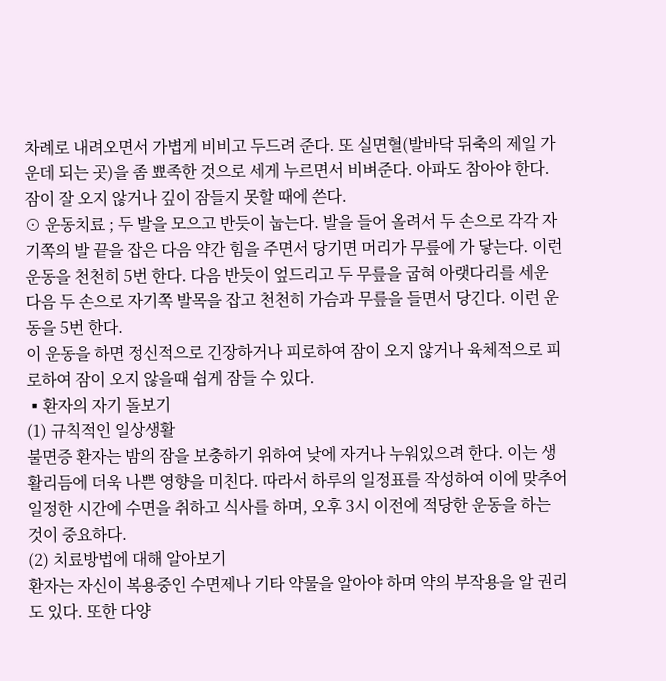차례로 내려오면서 가볍게 비비고 두드려 준다. 또 실면혈(발바닥 뒤축의 제일 가운데 되는 곳)을 좀 뾰족한 것으로 세게 누르면서 비벼준다. 아파도 참아야 한다. 잠이 잘 오지 않거나 깊이 잠들지 못할 때에 쓴다.
⊙ 운동치료 ; 두 발을 모으고 반듯이 눕는다. 발을 들어 올려서 두 손으로 각각 자기쪽의 발 끝을 잡은 다음 약간 힘을 주면서 당기면 머리가 무릎에 가 닿는다. 이런 운동을 천천히 5번 한다. 다음 반듯이 엎드리고 두 무릎을 굽혀 아랫다리를 세운 다음 두 손으로 자기쪽 발목을 잡고 천천히 가슴과 무릎을 들면서 당긴다. 이런 운동을 5번 한다.
이 운동을 하면 정신적으로 긴장하거나 피로하여 잠이 오지 않거나 육체적으로 피로하여 잠이 오지 않을때 쉽게 잠들 수 있다.
▪환자의 자기 돌보기
(1) 규칙적인 일상생활
불면증 환자는 밤의 잠을 보충하기 위하여 낮에 자거나 누워있으려 한다. 이는 생활리듬에 더욱 나쁜 영향을 미친다. 따라서 하루의 일정표를 작성하여 이에 맞추어 일정한 시간에 수면을 취하고 식사를 하며, 오후 3시 이전에 적당한 운동을 하는 것이 중요하다.
(2) 치료방법에 대해 알아보기
환자는 자신이 복용중인 수면제나 기타 약물을 알아야 하며 약의 부작용을 알 권리도 있다. 또한 다양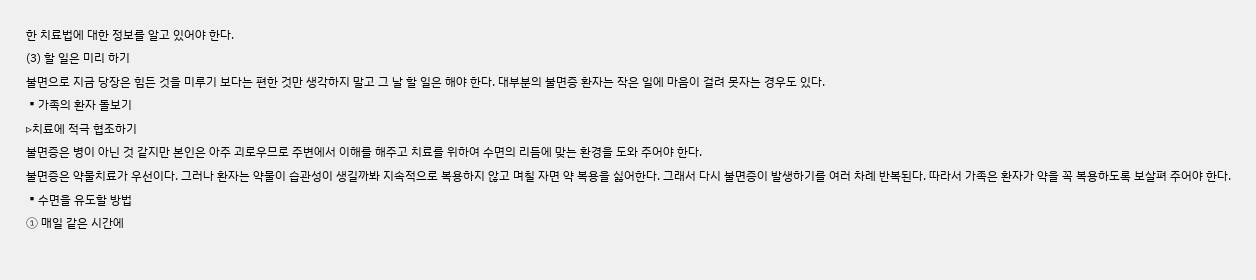한 치료법에 대한 정보를 알고 있어야 한다.
(3) 할 일은 미리 하기
불면으로 지금 당장은 힘든 것을 미루기 보다는 편한 것만 생각하지 말고 그 날 할 일은 해야 한다. 대부분의 불면증 환자는 작은 일에 마음이 걸려 못자는 경우도 있다.
▪가족의 환자 돌보기
▹치료에 적극 협조하기
불면증은 병이 아닌 것 같지만 본인은 아주 괴로우므로 주변에서 이해를 해주고 치료를 위하여 수면의 리듬에 맞는 환경을 도와 주어야 한다.
불면증은 약물치료가 우선이다. 그러나 환자는 약물이 습관성이 생길까봐 지속적으로 복용하지 않고 며칠 자면 약 복용을 싫어한다. 그래서 다시 불면증이 발생하기를 여러 차례 반복된다. 따라서 가족은 환자가 약을 꼭 복용하도록 보살펴 주어야 한다.
▪수면을 유도할 방법
① 매일 같은 시간에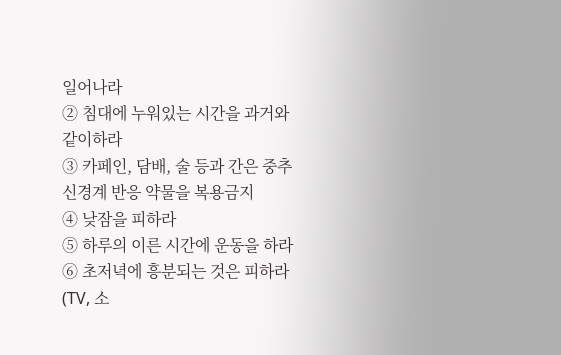일어나라
② 침대에 누워있는 시간을 과거와 같이하라
③ 카페인, 담배, 술 등과 간은 중추신경계 반응 약물을 복용금지
④ 낮잠을 피하라
⑤ 하루의 이른 시간에 운동을 하라
⑥ 초저녁에 흥분되는 것은 피하라 (TV, 소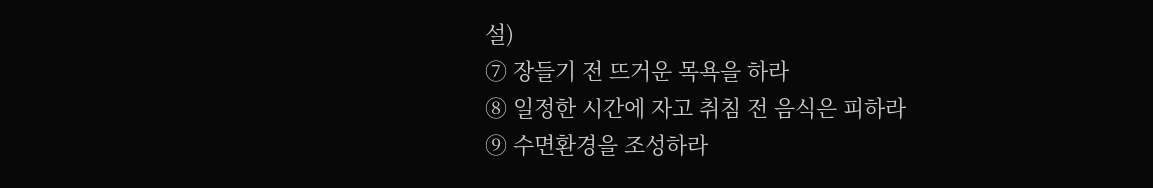설)
⑦ 장들기 전 뜨거운 목욕을 하라
⑧ 일정한 시간에 자고 취침 전 음식은 피하라
⑨ 수면환경을 조성하라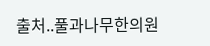출처..풀과나무한의원